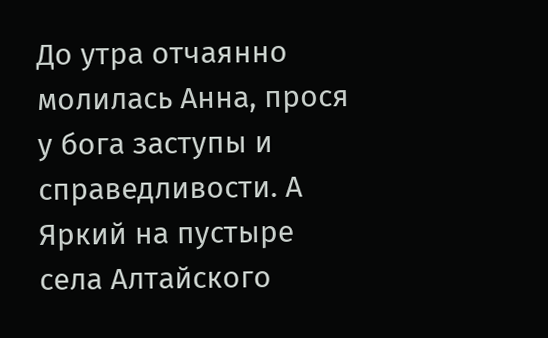До утра отчаянно молилась Анна, прося у бога заступы и справедливости. А Яркий на пустыре села Алтайского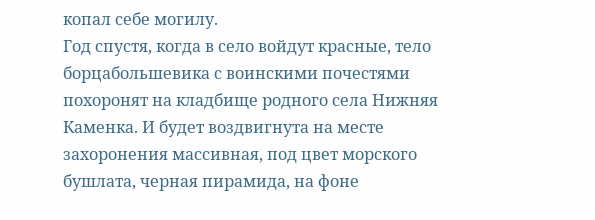копал себе могилу.
Год спустя, когда в село войдут красные, тело борцабольшевика с воинскими почестями похоронят на кладбище родного села Нижняя Каменка. И будет воздвигнута на месте захоронения массивная, под цвет морского бушлата, черная пирамида, на фоне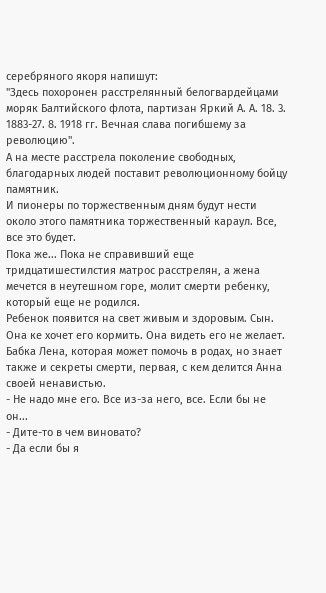серебряного якоря напишут:
"Здесь похоронен расстрелянный белогвардейцами моряк Балтийского флота, партизан Яркий А. А. 18. 3.
1883-27. 8. 1918 гг. Вечная слава погибшему за революцию".
А на месте расстрела поколение свободных, благодарных людей поставит революционному бойцу памятник.
И пионеры по торжественным дням будут нести около этого памятника торжественный караул. Все, все это будет.
Пока же... Пока не справивший еще тридцатишестилстия матрос расстрелян, а жена мечется в неутешном горе, молит смерти ребенку, который еще не родился.
Ребенок появится на свет живым и здоровым. Сын.
Она ке хочет его кормить. Она видеть его не желает.
Бабка Лена, которая может помочь в родах, но знает также и секреты смерти, первая, с кем делится Анна своей ненавистью.
- Не надо мне его. Все из-за него, все. Если бы не он...
- Дите-то в чем виновато?
- Да если бы я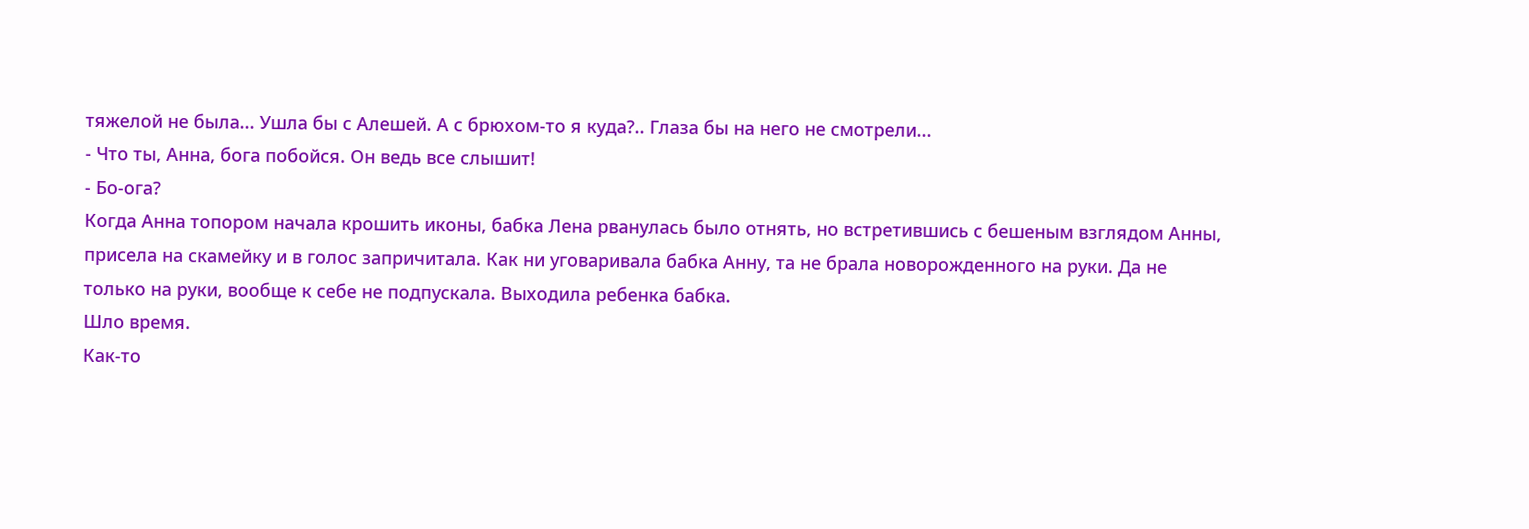тяжелой не была... Ушла бы с Алешей. А с брюхом-то я куда?.. Глаза бы на него не смотрели...
- Что ты, Анна, бога побойся. Он ведь все слышит!
- Бо-ога?
Когда Анна топором начала крошить иконы, бабка Лена рванулась было отнять, но встретившись с бешеным взглядом Анны, присела на скамейку и в голос запричитала. Как ни уговаривала бабка Анну, та не брала новорожденного на руки. Да не только на руки, вообще к себе не подпускала. Выходила ребенка бабка.
Шло время.
Как-то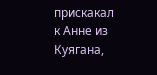прискакал к Анне из Куягана,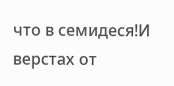что в семидеся!И верстах от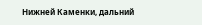Нижней Каменки, дальний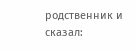родственник и сказал: